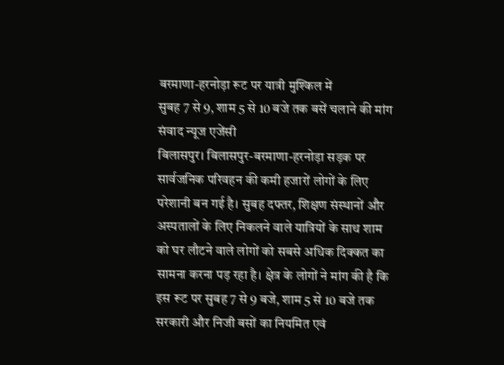बरमाणा-हरनोड़ा रूट पर यात्री मुश्किल में
सुबह 7 से 9, शाम 5 से 10 बजे तक बसें चलाने की मांग
संवाद न्यूज एजेंसी
बिलासपुर। बिलासपुर-बरमाणा-हरनोड़ा सड़क पर सार्वजनिक परिवहन की कमी हजारों लोगों के लिए परेशानी बन गई है। सुबह दफ्तर, शिक्षण संस्थानों और अस्पतालों के लिए निकलने वाले यात्रियों के साथ शाम को घर लौटने वाले लोगों को सबसे अधिक दिक्कत का सामना करना पड़ रहा है। क्षेत्र के लोगों ने मांग की है कि इस रूट पर सुबह 7 से 9 बजे, शाम 5 से 10 बजे तक सरकारी और निजी बसों का नियमित एवं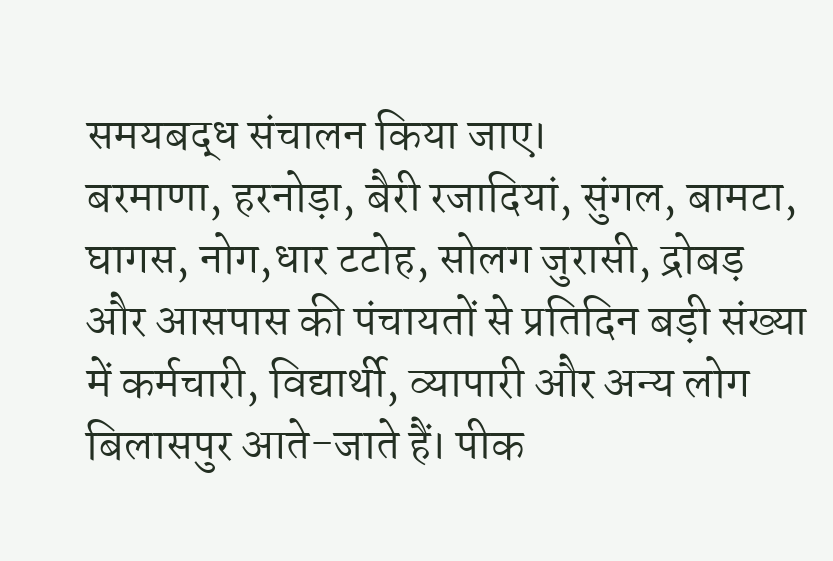समयबद्ध संचालन किया जाए।
बरमाणा, हरनोड़ा, बैरी रजादियां, सुंगल, बामटा, घागस, नोग,धार टटोह, सोलग जुरासी, द्रोबड़ और आसपास की पंचायतों से प्रतिदिन बड़ी संख्या में कर्मचारी, विद्यार्थी, व्यापारी और अन्य लोग बिलासपुर आते-जाते हैं। पीक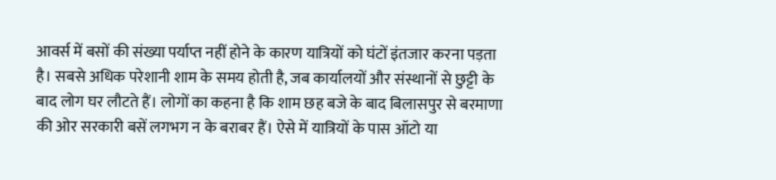आवर्स में बसों की संख्या पर्याप्त नहीं होने के कारण यात्रियों को घंटों इंतजार करना पड़ता है। सबसे अधिक परेशानी शाम के समय होती है, जब कार्यालयों और संस्थानों से छुट्टी के बाद लोग घर लौटते हैं। लोगों का कहना है कि शाम छह बजे के बाद बिलासपुर से बरमाणा की ओर सरकारी बसें लगभग न के बराबर हैं। ऐसे में यात्रियों के पास ऑटो या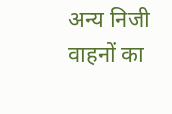अन्य निजी वाहनों का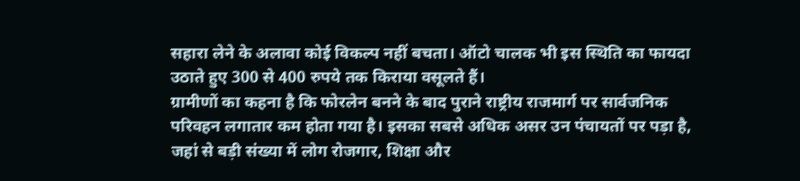सहारा लेने के अलावा कोई विकल्प नहीं बचता। ऑटो चालक भी इस स्थिति का फायदा उठाते हुए 300 से 400 रुपये तक किराया वसूलते हैं।
ग्रामीणों का कहना है कि फोरलेन बनने के बाद पुराने राष्ट्रीय राजमार्ग पर सार्वजनिक परिवहन लगातार कम होता गया है। इसका सबसे अधिक असर उन पंचायतों पर पड़ा है, जहां से बड़ी संख्या में लोग रोजगार, शिक्षा और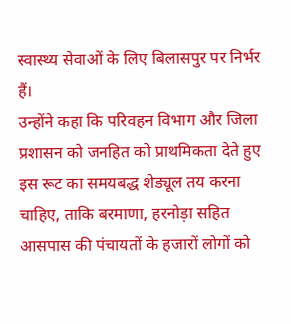स्वास्थ्य सेवाओं के लिए बिलासपुर पर निर्भर हैं।
उन्होंने कहा कि परिवहन विभाग और जिला प्रशासन को जनहित को प्राथमिकता देते हुए इस रूट का समयबद्ध शेड्यूल तय करना चाहिए, ताकि बरमाणा, हरनोड़ा सहित आसपास की पंचायतों के हजारों लोगों को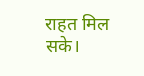राहत मिल सके।